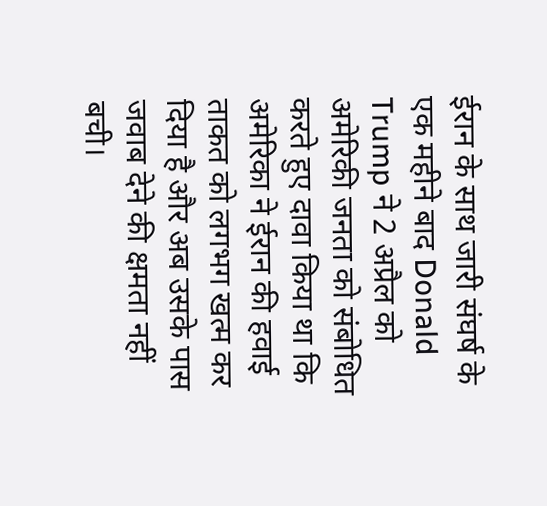ईरान के साथ जारी संघर्ष के एक महीने बाद Donald Trump ने 2 अप्रैल को अमेरिकी जनता को संबोधित करते हुए दावा किया था कि अमेरिका ने ईरान की हवाई ताकत को लगभग खत्म कर दिया है और अब उसके पास जवाब देने की क्षमता नहीं बची।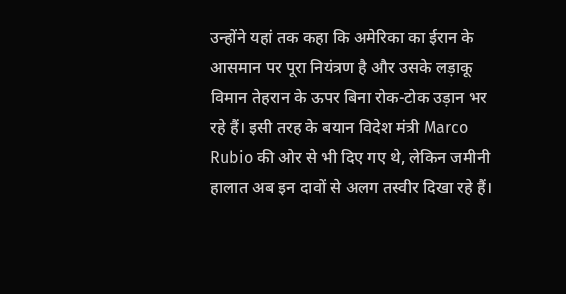उन्होंने यहां तक कहा कि अमेरिका का ईरान के आसमान पर पूरा नियंत्रण है और उसके लड़ाकू विमान तेहरान के ऊपर बिना रोक-टोक उड़ान भर रहे हैं। इसी तरह के बयान विदेश मंत्री Marco Rubio की ओर से भी दिए गए थे, लेकिन जमीनी हालात अब इन दावों से अलग तस्वीर दिखा रहे हैं।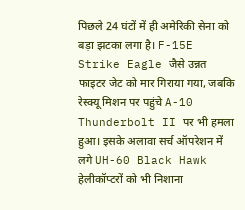पिछले 24 घंटों में ही अमेरिकी सेना को बड़ा झटका लगा है। F-15E Strike Eagle जैसे उन्नत फाइटर जेट को मार गिराया गया, जबकि रेस्क्यू मिशन पर पहुंचे A-10 Thunderbolt II पर भी हमला हुआ। इसके अलावा सर्च ऑपरेशन में लगे UH-60 Black Hawk हेलीकॉप्टरों को भी निशाना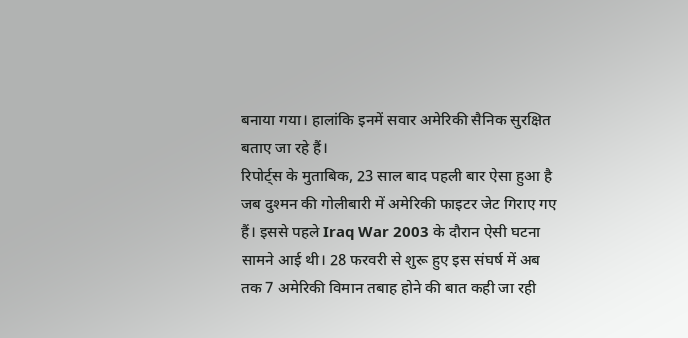बनाया गया। हालांकि इनमें सवार अमेरिकी सैनिक सुरक्षित बताए जा रहे हैं।
रिपोर्ट्स के मुताबिक, 23 साल बाद पहली बार ऐसा हुआ है जब दुश्मन की गोलीबारी में अमेरिकी फाइटर जेट गिराए गए हैं। इससे पहले Iraq War 2003 के दौरान ऐसी घटना सामने आई थी। 28 फरवरी से शुरू हुए इस संघर्ष में अब तक 7 अमेरिकी विमान तबाह होने की बात कही जा रही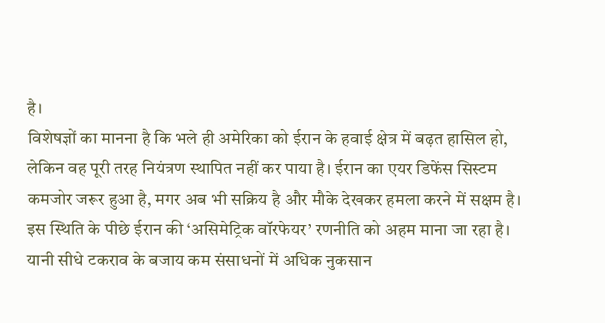है।
विशेषज्ञों का मानना है कि भले ही अमेरिका को ईरान के हवाई क्षेत्र में बढ़त हासिल हो, लेकिन वह पूरी तरह नियंत्रण स्थापित नहीं कर पाया है। ईरान का एयर डिफेंस सिस्टम कमजोर जरूर हुआ है, मगर अब भी सक्रिय है और मौके देखकर हमला करने में सक्षम है।
इस स्थिति के पीछे ईरान की ‘असिमेट्रिक वॉरफेयर’ रणनीति को अहम माना जा रहा है। यानी सीधे टकराव के बजाय कम संसाधनों में अधिक नुकसान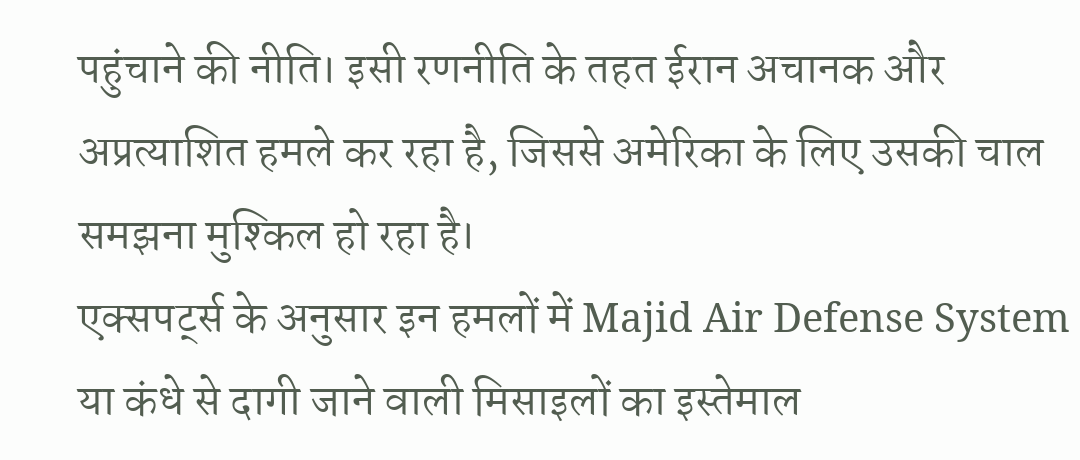पहुंचाने की नीति। इसी रणनीति के तहत ईरान अचानक और अप्रत्याशित हमले कर रहा है, जिससे अमेरिका के लिए उसकी चाल समझना मुश्किल हो रहा है।
एक्सपर्ट्स के अनुसार इन हमलों में Majid Air Defense System या कंधे से दागी जाने वाली मिसाइलों का इस्तेमाल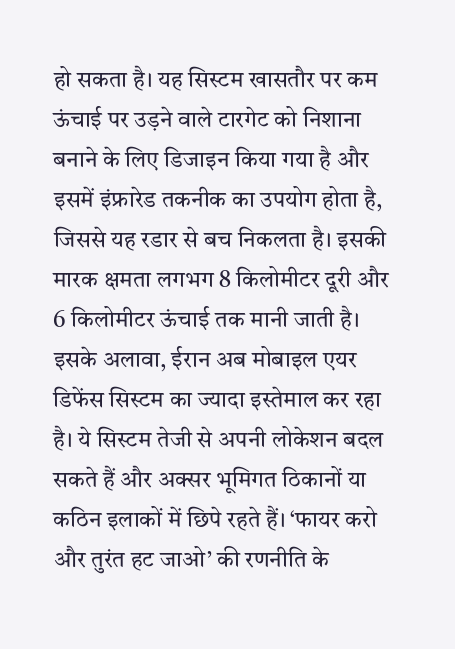हो सकता है। यह सिस्टम खासतौर पर कम ऊंचाई पर उड़ने वाले टारगेट को निशाना बनाने के लिए डिजाइन किया गया है और इसमें इंफ्रारेड तकनीक का उपयोग होता है, जिससे यह रडार से बच निकलता है। इसकी मारक क्षमता लगभग 8 किलोमीटर दूरी और 6 किलोमीटर ऊंचाई तक मानी जाती है।
इसके अलावा, ईरान अब मोबाइल एयर डिफेंस सिस्टम का ज्यादा इस्तेमाल कर रहा है। ये सिस्टम तेजी से अपनी लोकेशन बदल सकते हैं और अक्सर भूमिगत ठिकानों या कठिन इलाकों में छिपे रहते हैं। ‘फायर करो और तुरंत हट जाओ’ की रणनीति के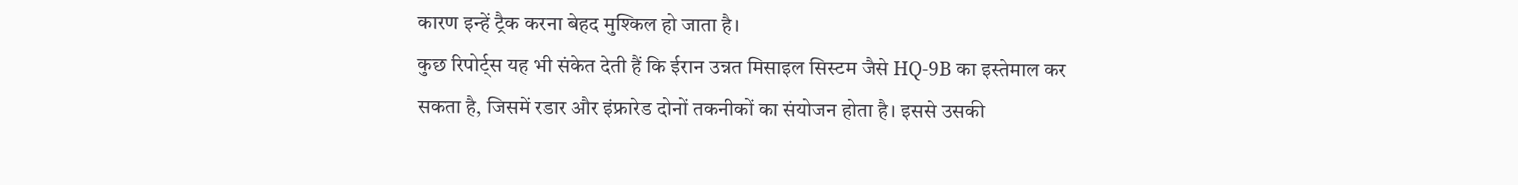कारण इन्हें ट्रैक करना बेहद मुश्किल हो जाता है।
कुछ रिपोर्ट्स यह भी संकेत देती हैं कि ईरान उन्नत मिसाइल सिस्टम जैसे HQ-9B का इस्तेमाल कर सकता है, जिसमें रडार और इंफ्रारेड दोनों तकनीकों का संयोजन होता है। इससे उसकी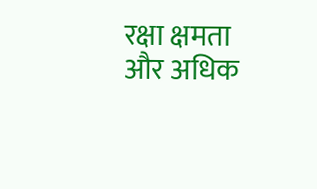रक्षा क्षमता और अधिक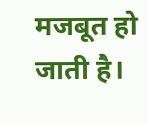मजबूत हो जाती है।